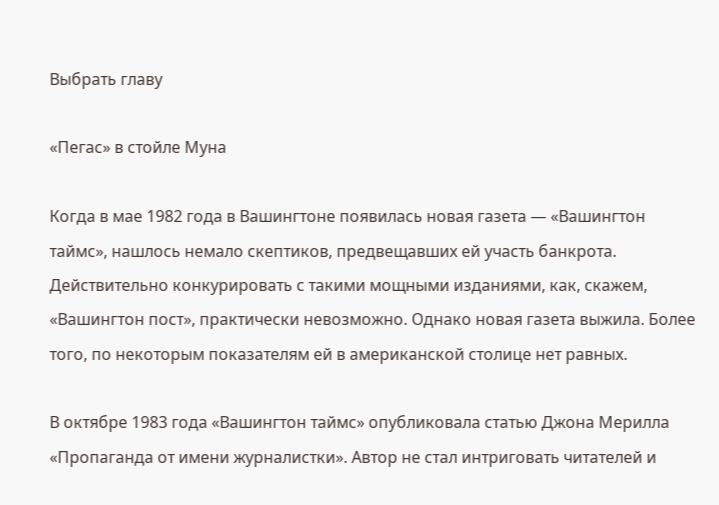Выбрать главу

«Пегас» в стойле Муна

Когда в мае 1982 года в Вашингтоне появилась новая газета — «Вашингтон таймс», нашлось немало скептиков, предвещавших ей участь банкрота. Действительно конкурировать с такими мощными изданиями, как, скажем, «Вашингтон пост», практически невозможно. Однако новая газета выжила. Более того, по некоторым показателям ей в американской столице нет равных.

В октябре 1983 года «Вашингтон таймс» опубликовала статью Джона Мерилла «Пропаганда от имени журналистки». Автор не стал интриговать читателей и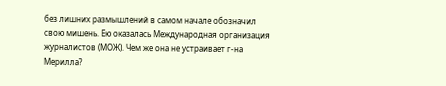без лишних размышлений в самом начале обозначил свою мишень. Ею оказалась Международная организация журналистов (МОЖ). Чем же она не устраивает г-на Мерилла?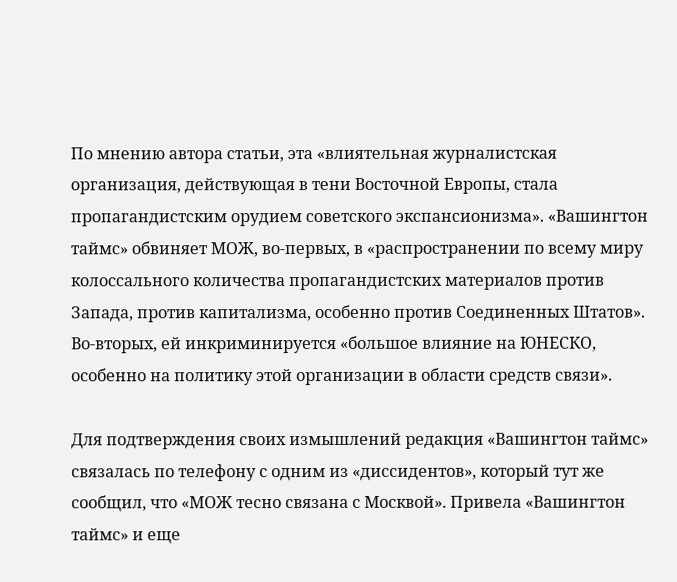По мнению автора статьи, эта «влиятельная журналистская организация, действующая в тени Восточной Европы, стала пропагандистским орудием советского экспансионизма». «Вашингтон таймс» обвиняет МОЖ, во-первых, в «распространении по всему миру колоссального количества пропагандистских материалов против Запада, против капитализма, особенно против Соединенных Штатов». Во-вторых, ей инкриминируется «большое влияние на ЮНЕСКО, особенно на политику этой организации в области средств связи».

Для подтверждения своих измышлений редакция «Вашингтон таймс» связалась по телефону с одним из «диссидентов», который тут же сообщил, что «МОЖ тесно связана с Москвой». Привела «Вашингтон таймс» и еще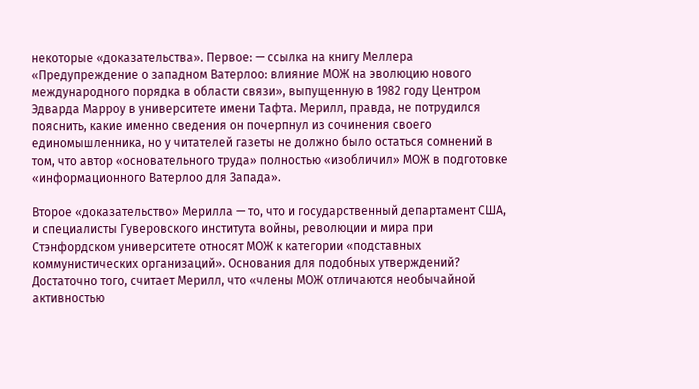некоторые «доказательства». Первое: — ссылка на книгу Меллера «Предупреждение о западном Ватерлоо: влияние МОЖ на эволюцию нового международного порядка в области связи», выпущенную в 1982 году Центром Эдварда Марроу в университете имени Тафта. Мерилл, правда, не потрудился пояснить, какие именно сведения он почерпнул из сочинения своего единомышленника, но у читателей газеты не должно было остаться сомнений в том, что автор «основательного труда» полностью «изобличил» МОЖ в подготовке «информационного Ватерлоо для Запада».

Второе «доказательство» Мерилла — то, что и государственный департамент США, и специалисты Гуверовского института войны, революции и мира при Стэнфордском университете относят МОЖ к категории «подставных коммунистических организаций». Основания для подобных утверждений? Достаточно того, считает Мерилл, что «члены МОЖ отличаются необычайной активностью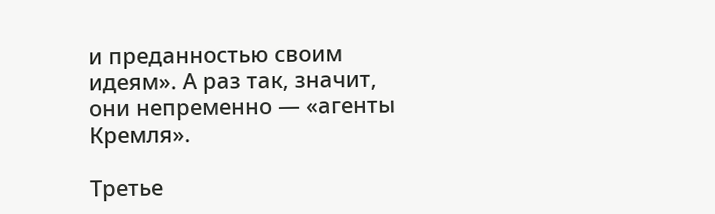и преданностью своим идеям». А раз так, значит, они непременно — «агенты Кремля».

Третье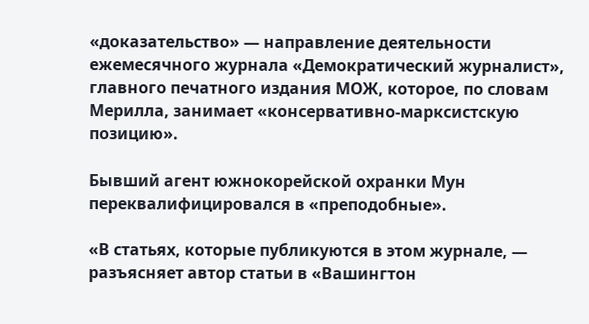«доказательство» — направление деятельности ежемесячного журнала «Демократический журналист», главного печатного издания МОЖ, которое, по словам Мерилла, занимает «консервативно-марксистскую позицию».

Бывший агент южнокорейской охранки Мун переквалифицировался в «преподобные».

«В статьях, которые публикуются в этом журнале, — разъясняет автор статьи в «Вашингтон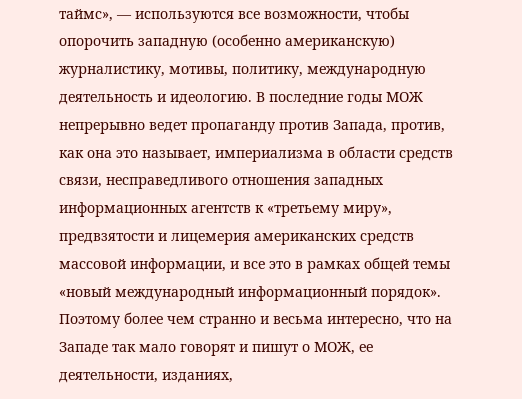таймс», — используются все возможности, чтобы опорочить западную (особенно американскую) журналистику, мотивы, политику, международную деятельность и идеологию. В последние годы МОЖ непрерывно ведет пропаганду против Запада, против, как она это называет, империализма в области средств связи, несправедливого отношения западных информационных агентств к «третьему миру», предвзятости и лицемерия американских средств массовой информации, и все это в рамках общей темы «новый международный информационный порядок». Поэтому более чем странно и весьма интересно, что на Западе так мало говорят и пишут о МОЖ, ее деятельности, изданиях,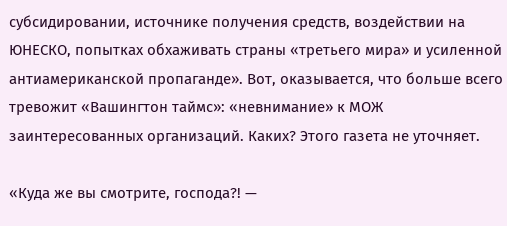субсидировании, источнике получения средств, воздействии на ЮНЕСКО, попытках обхаживать страны «третьего мира» и усиленной антиамериканской пропаганде». Вот, оказывается, что больше всего тревожит «Вашингтон таймс»: «невнимание» к МОЖ заинтересованных организаций. Каких? Этого газета не уточняет.

«Куда же вы смотрите, господа?! —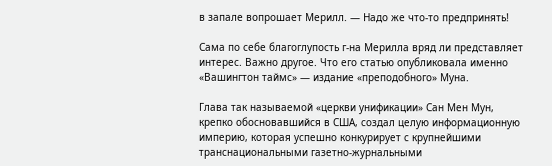в запале вопрошает Мерилл. — Надо же что-то предпринять!

Сама по себе благоглупость г-на Мерилла вряд ли представляет интерес. Важно другое. Что его статью опубликовала именно «Вашингтон таймс» — издание «преподобного» Муна.

Глава так называемой «церкви унификации» Сан Мен Мун, крепко обосновавшийся в США, создал целую информационную империю, которая успешно конкурирует с крупнейшими транснациональными газетно-журнальными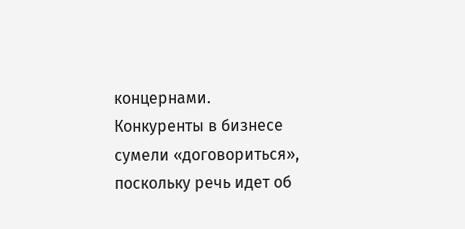концернами. Конкуренты в бизнесе сумели «договориться», поскольку речь идет об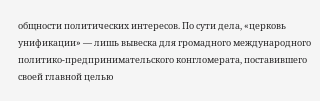общности политических интересов. По сути дела, «церковь унификации» — лишь вывеска для громадного международного политико-предпринимательского конгломерата, поставившего своей главной целью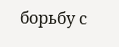борьбу с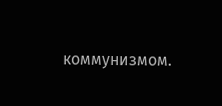коммунизмом.